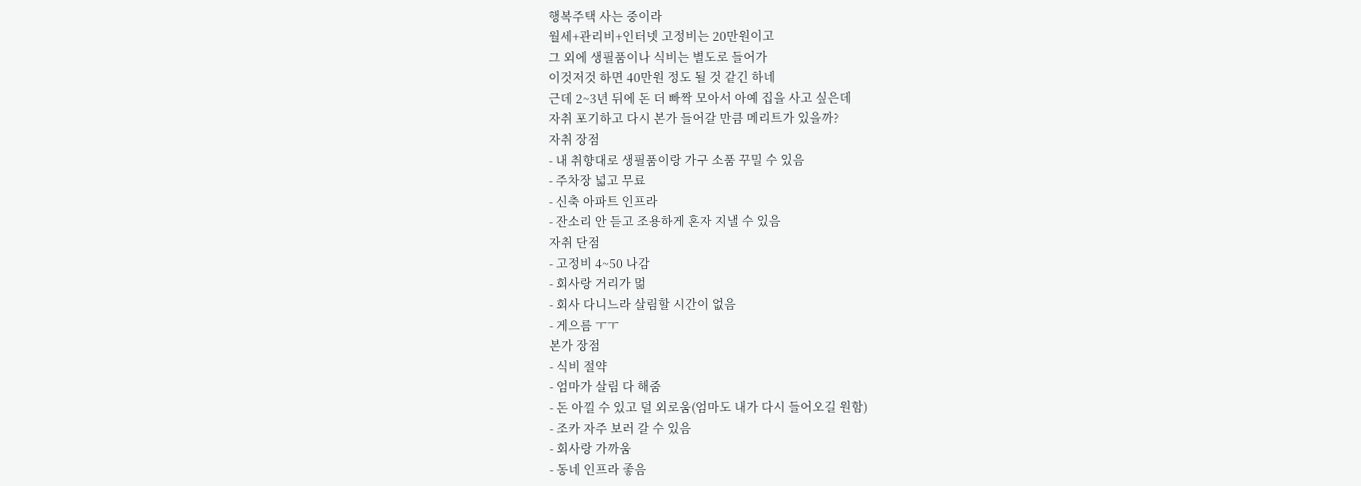행복주택 사는 중이라
월세+관리비+인터넷 고정비는 20만원이고
그 외에 생필품이나 식비는 별도로 들어가
이것저것 하면 40만원 정도 될 것 같긴 하네
근데 2~3년 뒤에 돈 더 빠짝 모아서 아예 집을 사고 싶은데
자취 포기하고 다시 본가 들어갈 만큼 메리트가 있을까?
자취 장점
- 내 취향대로 생필품이랑 가구 소품 꾸밀 수 있음
- 주차장 넓고 무료
- 신축 아파트 인프라
- 잔소리 안 듣고 조용하게 혼자 지낼 수 있음
자취 단점
- 고정비 4~50 나감
- 회사랑 거리가 멂
- 회사 다니느라 살림할 시간이 없음
- 게으름 ㅜㅜ
본가 장점
- 식비 절약
- 엄마가 살림 다 해줌
- 돈 아낄 수 있고 덜 외로움(엄마도 내가 다시 들어오길 원함)
- 조카 자주 보러 갈 수 있음
- 회사랑 가까움
- 동네 인프라 좋음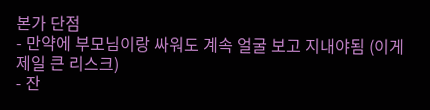본가 단점
- 만약에 부모님이랑 싸워도 계속 얼굴 보고 지내야됨 (이게 제일 큰 리스크)
- 잔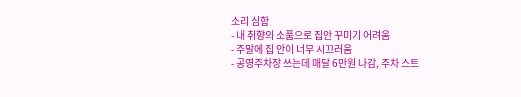소리 심함
- 내 취향의 소품으로 집안 꾸미기 어려움
- 주말에 집 안이 너무 시끄러움
- 공영주차장 쓰는데 매달 6만원 나감, 주차 스트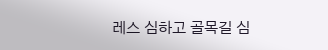레스 심하고 골목길 심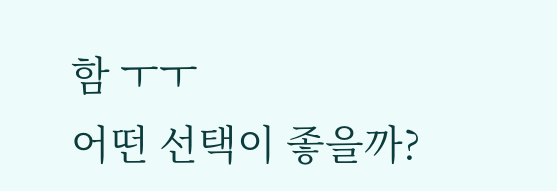함 ㅜㅜ
어떤 선택이 좋을까?